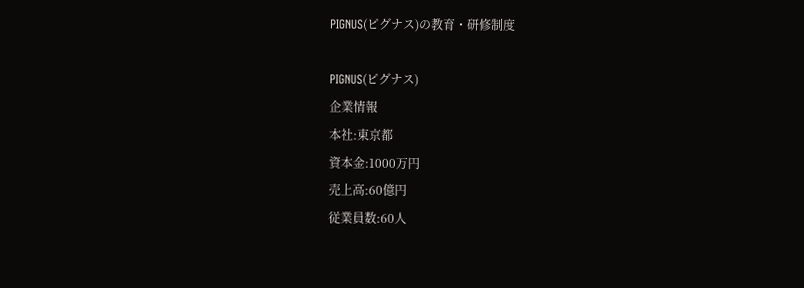PIGNUS(ピグナス)の教育・研修制度

PIGNUS(ピグナス)
企業情報
本社:東京都
資本金:1000万円
売上高:60億円
従業員数:60人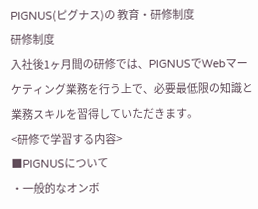PIGNUS(ピグナス)の 教育・研修制度
研修制度
入社後1ヶ月間の研修では、PIGNUSでWebマーケティング業務を行う上で、必要最低限の知識と業務スキルを習得していただきます。
<研修で学習する内容>
■PIGNUSについて
・一般的なオンボ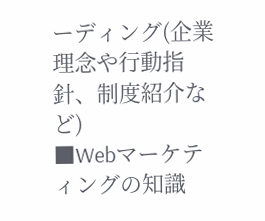ーディング(企業理念や行動指針、制度紹介など)
■Webマーケティングの知識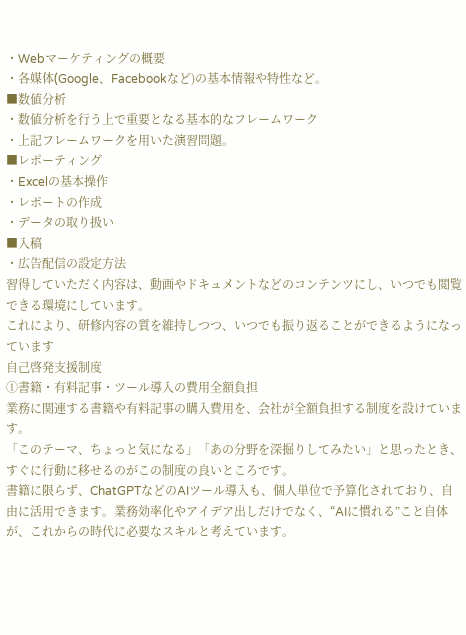・Webマーケティングの概要
・各媒体(Google、Facebookなど)の基本情報や特性など。
■数値分析
・数値分析を行う上で重要となる基本的なフレームワーク
・上記フレームワークを用いた演習問題。
■レポーティング
・Excelの基本操作
・レポートの作成
・データの取り扱い
■入稿
・広告配信の設定方法
習得していただく内容は、動画やドキュメントなどのコンテンツにし、いつでも閲覧できる環境にしています。
これにより、研修内容の質を維持しつつ、いつでも振り返ることができるようになっています
自己啓発支援制度
①書籍・有料記事・ツール導入の費用全額負担
業務に関連する書籍や有料記事の購入費用を、会社が全額負担する制度を設けています。
「このテーマ、ちょっと気になる」「あの分野を深掘りしてみたい」と思ったとき、すぐに行動に移せるのがこの制度の良いところです。
書籍に限らず、ChatGPTなどのAIツール導入も、個人単位で予算化されており、自由に活用できます。業務効率化やアイデア出しだけでなく、“AIに慣れる”こと自体が、これからの時代に必要なスキルと考えています。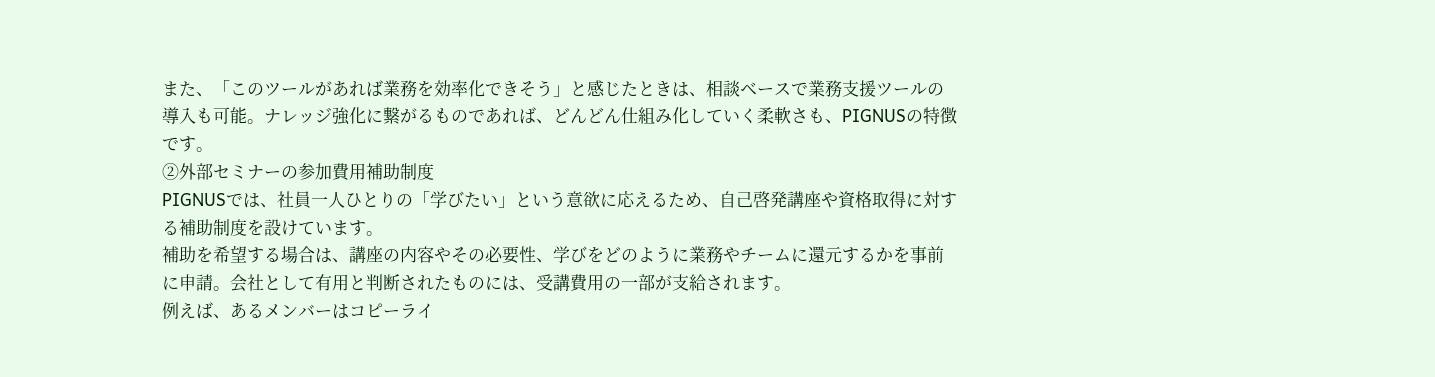また、「このツールがあれば業務を効率化できそう」と感じたときは、相談ベースで業務支援ツールの導入も可能。ナレッジ強化に繋がるものであれば、どんどん仕組み化していく柔軟さも、PIGNUSの特徴です。
②外部セミナーの参加費用補助制度
PIGNUSでは、社員一人ひとりの「学びたい」という意欲に応えるため、自己啓発講座や資格取得に対する補助制度を設けています。
補助を希望する場合は、講座の内容やその必要性、学びをどのように業務やチームに還元するかを事前に申請。会社として有用と判断されたものには、受講費用の一部が支給されます。
例えば、あるメンバーはコピーライ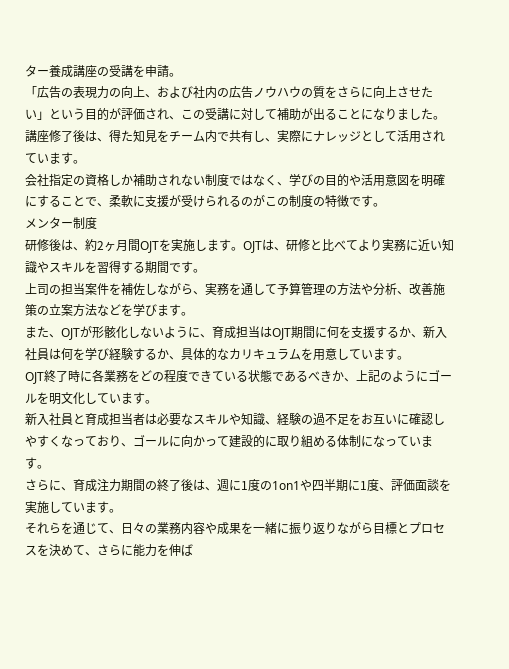ター養成講座の受講を申請。
「広告の表現力の向上、および社内の広告ノウハウの質をさらに向上させたい」という目的が評価され、この受講に対して補助が出ることになりました。講座修了後は、得た知見をチーム内で共有し、実際にナレッジとして活用されています。
会社指定の資格しか補助されない制度ではなく、学びの目的や活用意図を明確にすることで、柔軟に支援が受けられるのがこの制度の特徴です。
メンター制度
研修後は、約2ヶ月間OJTを実施します。OJTは、研修と比べてより実務に近い知識やスキルを習得する期間です。
上司の担当案件を補佐しながら、実務を通して予算管理の方法や分析、改善施策の立案方法などを学びます。
また、OJTが形骸化しないように、育成担当はOJT期間に何を支援するか、新入社員は何を学び経験するか、具体的なカリキュラムを用意しています。
OJT終了時に各業務をどの程度できている状態であるべきか、上記のようにゴールを明文化しています。
新入社員と育成担当者は必要なスキルや知識、経験の過不足をお互いに確認しやすくなっており、ゴールに向かって建設的に取り組める体制になっています。
さらに、育成注力期間の終了後は、週に1度の1on1や四半期に1度、評価面談を実施しています。
それらを通じて、日々の業務内容や成果を一緒に振り返りながら目標とプロセスを決めて、さらに能力を伸ば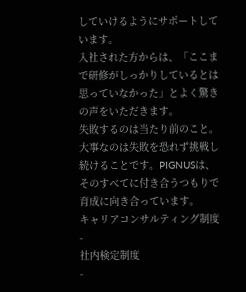していけるようにサポートしています。
入社された方からは、「ここまで研修がしっかりしているとは思っていなかった」とよく驚きの声をいただきます。
失敗するのは当たり前のこと。大事なのは失敗を恐れず挑戦し続けることです。PIGNUSは、そのすべてに付き合うつもりで育成に向き合っています。
キャリアコンサルティング制度
-
社内検定制度
-